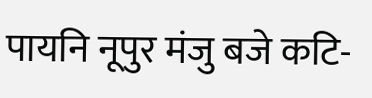पायनि नूपुर मंजु बजे कटि-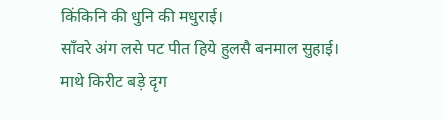किंकिनि की धुनि की मधुराई।
साँवरे अंग लसे पट पीत हिये हुलसै बनमाल सुहाई।
माथे किरीट बड़े दृग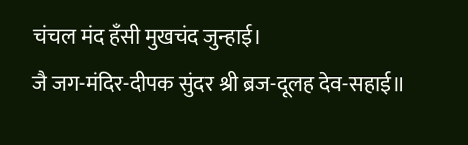चंचल मंद हँसी मुखचंद जुन्हाई।
जै जग-मंदिर-दीपक सुंदर श्री ब्रज-दूलह देव-सहाई॥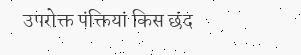उपरोक्त पंक्तियां किस छंद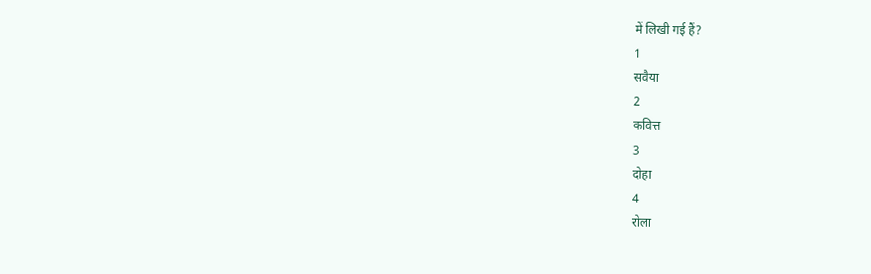में लिखी गई हैं?
1
सवैया
2
कवित्त
3
दोहा
4
रोला